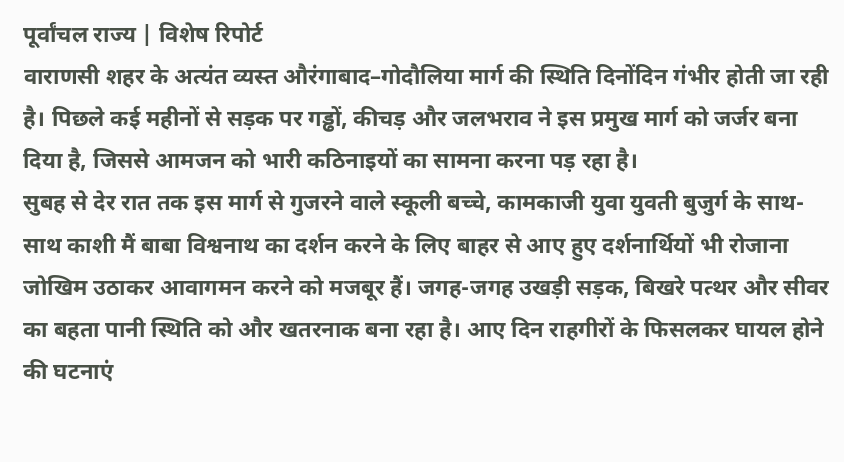पूर्वांचल राज्य | विशेष रिपोर्ट
वाराणसी शहर के अत्यंत व्यस्त औरंगाबाद–गोदौलिया मार्ग की स्थिति दिनोंदिन गंभीर होती जा रही है। पिछले कई महीनों से सड़क पर गड्ढों, कीचड़ और जलभराव ने इस प्रमुख मार्ग को जर्जर बना दिया है, जिससे आमजन को भारी कठिनाइयों का सामना करना पड़ रहा है।
सुबह से देर रात तक इस मार्ग से गुजरने वाले स्कूली बच्चे, कामकाजी युवा युवती बुजुर्ग के साथ-साथ काशी मैं बाबा विश्वनाथ का दर्शन करने के लिए बाहर से आए हुए दर्शनार्थियों भी रोजाना जोखिम उठाकर आवागमन करने को मजबूर हैं। जगह-जगह उखड़ी सड़क, बिखरे पत्थर और सीवर का बहता पानी स्थिति को और खतरनाक बना रहा है। आए दिन राहगीरों के फिसलकर घायल होने की घटनाएं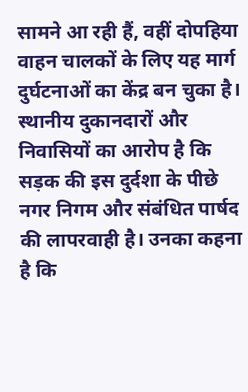सामने आ रही हैं, वहीं दोपहिया वाहन चालकों के लिए यह मार्ग दुर्घटनाओं का केंद्र बन चुका है।
स्थानीय दुकानदारों और निवासियों का आरोप है कि सड़क की इस दुर्दशा के पीछे नगर निगम और संबंधित पार्षद की लापरवाही है। उनका कहना है कि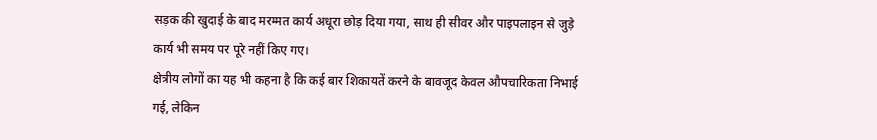सड़क की खुदाई के बाद मरम्मत कार्य अधूरा छोड़ दिया गया, साथ ही सीवर और पाइपलाइन से जुड़े कार्य भी समय पर पूरे नहीं किए गए।
क्षेत्रीय लोगों का यह भी कहना है कि कई बार शिकायतें करने के बावजूद केवल औपचारिकता निभाई गई, लेकिन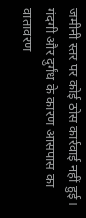जमीनी स्तर पर कोई ठोस कार्रवाई नहीं हुई। गंदगी और दुर्गंध के कारण आसपास का वातावरण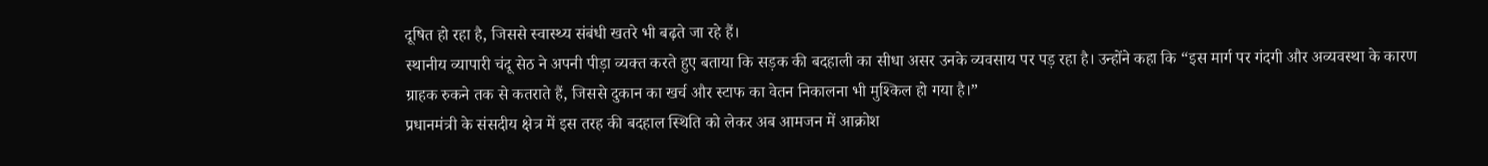दूषित हो रहा है, जिससे स्वास्थ्य संबंधी खतरे भी बढ़ते जा रहे हैं।
स्थानीय व्यापारी चंदू सेठ ने अपनी पीड़ा व्यक्त करते हुए बताया कि सड़क की बदहाली का सीधा असर उनके व्यवसाय पर पड़ रहा है। उन्होंने कहा कि “इस मार्ग पर गंदगी और अव्यवस्था के कारण ग्राहक रुकने तक से कतराते हैं, जिससे दुकान का खर्च और स्टाफ का वेतन निकालना भी मुश्किल हो गया है।”
प्रधानमंत्री के संसदीय क्षेत्र में इस तरह की बदहाल स्थिति को लेकर अब आमजन में आक्रोश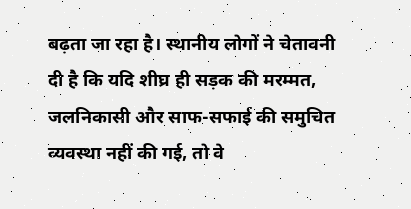बढ़ता जा रहा है। स्थानीय लोगों ने चेतावनी दी है कि यदि शीघ्र ही सड़क की मरम्मत, जलनिकासी और साफ-सफाई की समुचित व्यवस्था नहीं की गई, तो वे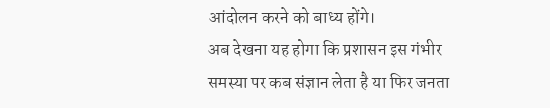आंदोलन करने को बाध्य होंगे।
अब देखना यह होगा कि प्रशासन इस गंभीर समस्या पर कब संज्ञान लेता है या फिर जनता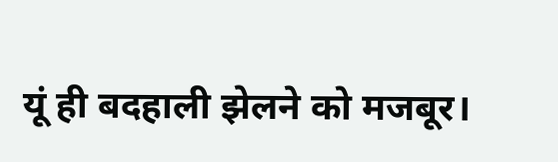यूं ही बदहाली झेलने को मजबूर।